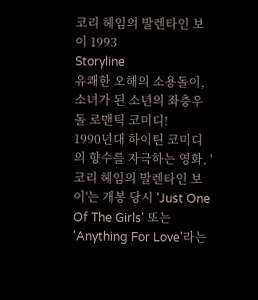코리 헤임의 발렌타인 보이 1993
Storyline
유쾌한 오해의 소용돌이, 소녀가 된 소년의 좌충우돌 로맨틱 코미디!
1990년대 하이틴 코미디의 향수를 자극하는 영화, '코리 헤임의 발렌타인 보이'는 개봉 당시 'Just One Of The Girls' 또는 'Anything For Love'라는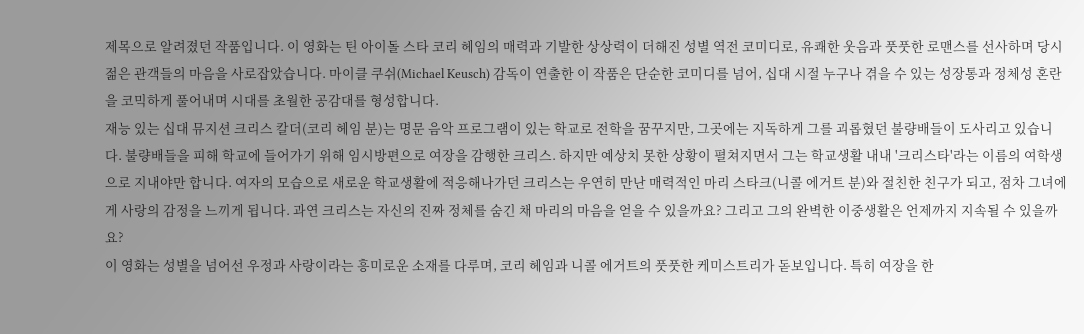제목으로 알려졌던 작품입니다. 이 영화는 틴 아이돌 스타 코리 헤임의 매력과 기발한 상상력이 더해진 성별 역전 코미디로, 유쾌한 웃음과 풋풋한 로맨스를 선사하며 당시 젊은 관객들의 마음을 사로잡았습니다. 마이클 쿠쉬(Michael Keusch) 감독이 연출한 이 작품은 단순한 코미디를 넘어, 십대 시절 누구나 겪을 수 있는 성장통과 정체성 혼란을 코믹하게 풀어내며 시대를 초월한 공감대를 형성합니다.
재능 있는 십대 뮤지션 크리스 칼더(코리 헤임 분)는 명문 음악 프로그램이 있는 학교로 전학을 꿈꾸지만, 그곳에는 지독하게 그를 괴롭혔던 불량배들이 도사리고 있습니다. 불량배들을 피해 학교에 들어가기 위해 임시방편으로 여장을 감행한 크리스. 하지만 예상치 못한 상황이 펼쳐지면서 그는 학교생활 내내 '크리스타'라는 이름의 여학생으로 지내야만 합니다. 여자의 모습으로 새로운 학교생활에 적응해나가던 크리스는 우연히 만난 매력적인 마리 스타크(니콜 에거트 분)와 절친한 친구가 되고, 점차 그녀에게 사랑의 감정을 느끼게 됩니다. 과연 크리스는 자신의 진짜 정체를 숨긴 채 마리의 마음을 얻을 수 있을까요? 그리고 그의 완벽한 이중생활은 언제까지 지속될 수 있을까요?
이 영화는 성별을 넘어선 우정과 사랑이라는 흥미로운 소재를 다루며, 코리 헤임과 니콜 에거트의 풋풋한 케미스트리가 돋보입니다. 특히 여장을 한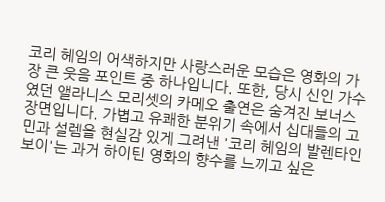코리 헤임의 어색하지만 사랑스러운 모습은 영화의 가장 큰 웃음 포인트 중 하나입니다. 또한, 당시 신인 가수였던 앨라니스 모리셋의 카메오 출연은 숨겨진 보너스 장면입니다. 가볍고 유쾌한 분위기 속에서 십대들의 고민과 설렘을 현실감 있게 그려낸 '코리 헤임의 발렌타인 보이'는 과거 하이틴 영화의 향수를 느끼고 싶은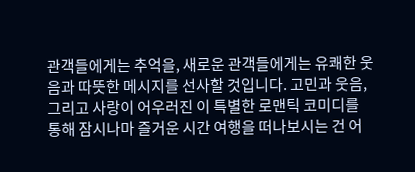관객들에게는 추억을, 새로운 관객들에게는 유쾌한 웃음과 따뜻한 메시지를 선사할 것입니다. 고민과 웃음, 그리고 사랑이 어우러진 이 특별한 로맨틱 코미디를 통해 잠시나마 즐거운 시간 여행을 떠나보시는 건 어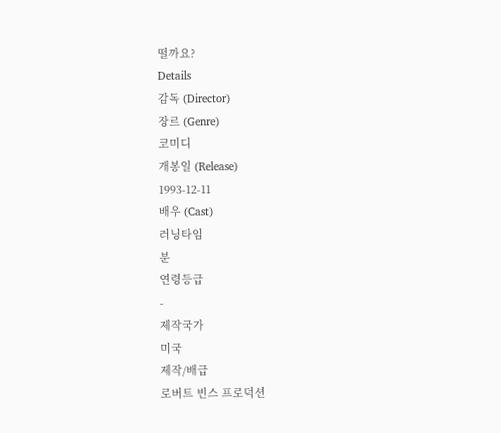떨까요?
Details
감독 (Director)
장르 (Genre)
코미디
개봉일 (Release)
1993-12-11
배우 (Cast)
러닝타임
분
연령등급
-
제작국가
미국
제작/배급
로버트 빈스 프로덕션